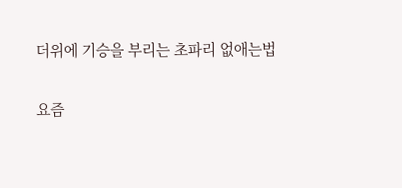더위에 기승을 부리는 초파리 없애는법

요즘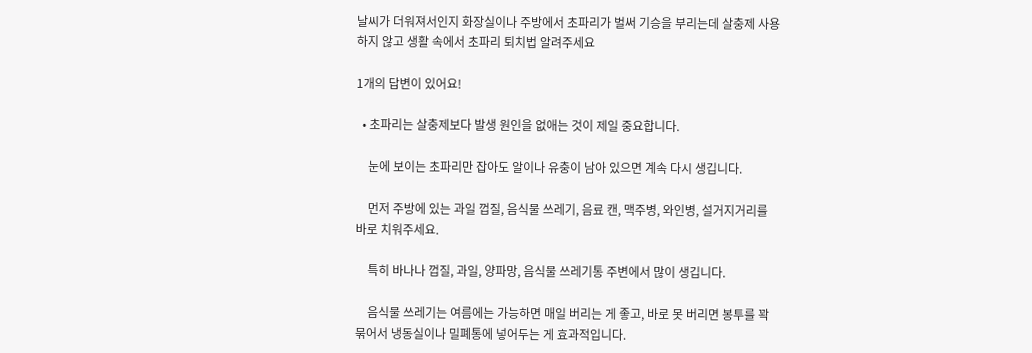날씨가 더워져서인지 화장실이나 주방에서 초파리가 벌써 기승을 부리는데 살충제 사용하지 않고 생활 속에서 초파리 퇴치법 알려주세요

1개의 답변이 있어요!

  • 초파리는 살충제보다 발생 원인을 없애는 것이 제일 중요합니다.

    눈에 보이는 초파리만 잡아도 알이나 유충이 남아 있으면 계속 다시 생깁니다.

    먼저 주방에 있는 과일 껍질, 음식물 쓰레기, 음료 캔, 맥주병, 와인병, 설거지거리를 바로 치워주세요.

    특히 바나나 껍질, 과일, 양파망, 음식물 쓰레기통 주변에서 많이 생깁니다.

    음식물 쓰레기는 여름에는 가능하면 매일 버리는 게 좋고, 바로 못 버리면 봉투를 꽉 묶어서 냉동실이나 밀폐통에 넣어두는 게 효과적입니다.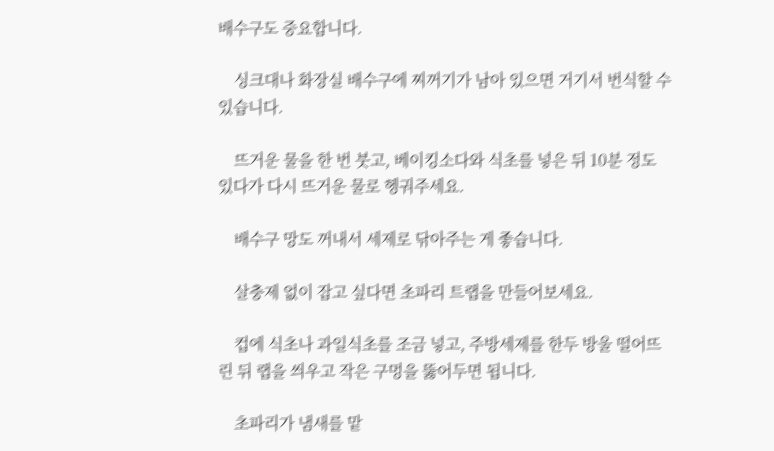배수구도 중요합니다.

    싱크대나 화장실 배수구에 찌꺼기가 남아 있으면 거기서 번식할 수 있습니다.

    뜨거운 물을 한 번 붓고, 베이킹소다와 식초를 넣은 뒤 10분 정도 있다가 다시 뜨거운 물로 헹궈주세요.

    배수구 망도 꺼내서 세제로 닦아주는 게 좋습니다.

    살충제 없이 잡고 싶다면 초파리 트랩을 만들어보세요.

    컵에 식초나 과일식초를 조금 넣고, 주방세제를 한두 방울 떨어뜨린 뒤 랩을 씌우고 작은 구멍을 뚫어두면 됩니다.

    초파리가 냄새를 맡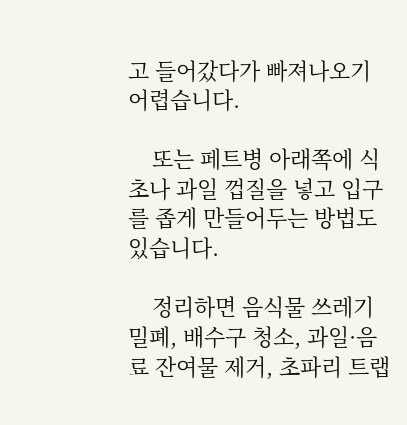고 들어갔다가 빠져나오기 어렵습니다.

    또는 페트병 아래쪽에 식초나 과일 껍질을 넣고 입구를 좁게 만들어두는 방법도 있습니다.

    정리하면 음식물 쓰레기 밀폐, 배수구 청소, 과일·음료 잔여물 제거, 초파리 트랩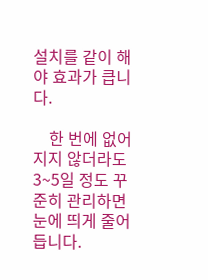설치를 같이 해야 효과가 큽니다.

    한 번에 없어지지 않더라도 3~5일 정도 꾸준히 관리하면 눈에 띄게 줄어듭니다.